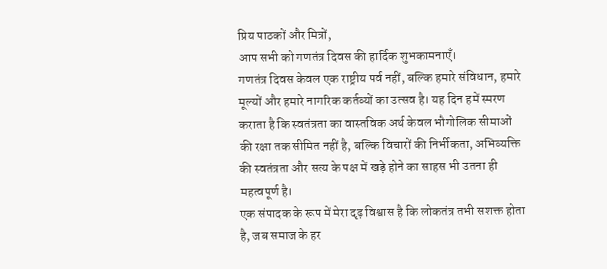प्रिय पाठकों और मित्रों,
आप सभी को गणतंत्र दिवस की हार्दिक शुभकामनाएँ।
गणतंत्र दिवस केवल एक राष्ट्रीय पर्व नहीं, बल्कि हमारे संविधान, हमारे मूल्यों और हमारे नागरिक कर्तव्यों का उत्सव है। यह दिन हमें स्मरण कराता है कि स्वतंत्रता का वास्तविक अर्थ केवल भौगोलिक सीमाओं की रक्षा तक सीमित नहीं है, बल्कि विचारों की निर्भीकता, अभिव्यक्ति की स्वतंत्रता और सत्य के पक्ष में खड़े होने का साहस भी उतना ही महत्वपूर्ण है।
एक संपादक के रूप में मेरा दृढ़ विश्वास है कि लोकतंत्र तभी सशक्त होता है, जब समाज के हर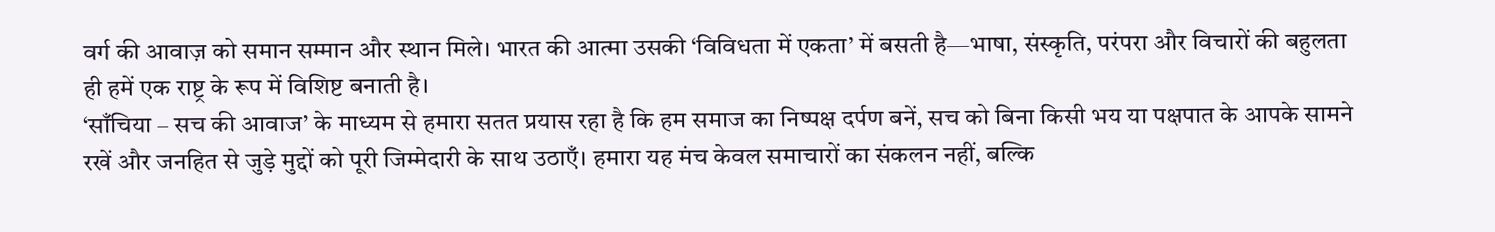वर्ग की आवाज़ को समान सम्मान और स्थान मिले। भारत की आत्मा उसकी ‘विविधता में एकता’ में बसती है—भाषा, संस्कृति, परंपरा और विचारों की बहुलता ही हमें एक राष्ट्र के रूप में विशिष्ट बनाती है।
‘साँचिया – सच की आवाज’ के माध्यम से हमारा सतत प्रयास रहा है कि हम समाज का निष्पक्ष दर्पण बनें, सच को बिना किसी भय या पक्षपात के आपके सामने रखें और जनहित से जुड़े मुद्दों को पूरी जिम्मेदारी के साथ उठाएँ। हमारा यह मंच केवल समाचारों का संकलन नहीं, बल्कि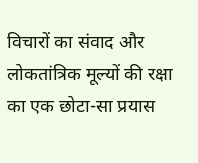विचारों का संवाद और लोकतांत्रिक मूल्यों की रक्षा का एक छोटा-सा प्रयास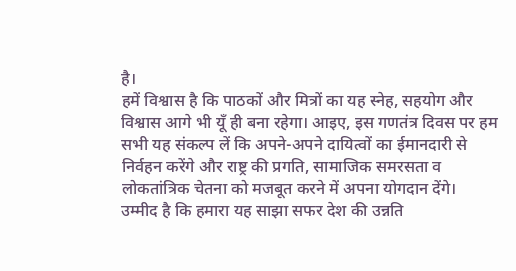है।
हमें विश्वास है कि पाठकों और मित्रों का यह स्नेह, सहयोग और विश्वास आगे भी यूँ ही बना रहेगा। आइए, इस गणतंत्र दिवस पर हम सभी यह संकल्प लें कि अपने-अपने दायित्वों का ईमानदारी से निर्वहन करेंगे और राष्ट्र की प्रगति, सामाजिक समरसता व लोकतांत्रिक चेतना को मजबूत करने में अपना योगदान देंगे।
उम्मीद है कि हमारा यह साझा सफर देश की उन्नति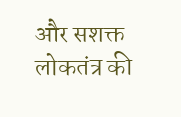और सशक्त लोकतंत्र की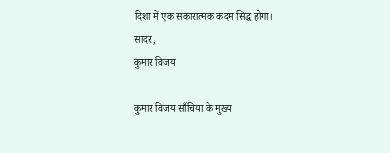दिशा में एक सकारात्मक कदम सिद्ध होगा।
सादर,
कुमार विजय

कुमार विजय साँचिया के मुख्य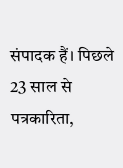संपादक हैं। पिछले 23 साल से पत्रकारिता,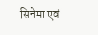सिनेमा एवं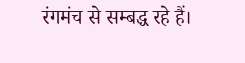रंगमंच से सम्बद्ध रहे हैं।